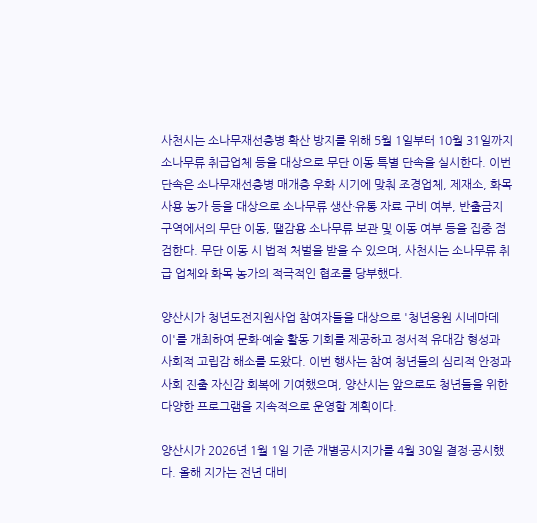사천시는 소나무재선충병 확산 방지를 위해 5월 1일부터 10월 31일까지 소나무류 취급업체 등을 대상으로 무단 이동 특별 단속을 실시한다. 이번 단속은 소나무재선충병 매개충 우화 시기에 맞춰 조경업체, 제재소, 화목 사용 농가 등을 대상으로 소나무류 생산·유통 자료 구비 여부, 반출금지구역에서의 무단 이동, 땔감용 소나무류 보관 및 이동 여부 등을 집중 점검한다. 무단 이동 시 법적 처벌을 받을 수 있으며, 사천시는 소나무류 취급 업체와 화목 농가의 적극적인 협조를 당부했다.

양산시가 청년도전지원사업 참여자들을 대상으로 '청년응원 시네마데이'를 개최하여 문화·예술 활동 기회를 제공하고 정서적 유대감 형성과 사회적 고립감 해소를 도왔다. 이번 행사는 참여 청년들의 심리적 안정과 사회 진출 자신감 회복에 기여했으며, 양산시는 앞으로도 청년들을 위한 다양한 프로그램을 지속적으로 운영할 계획이다.

양산시가 2026년 1월 1일 기준 개별공시지가를 4월 30일 결정·공시했다. 올해 지가는 전년 대비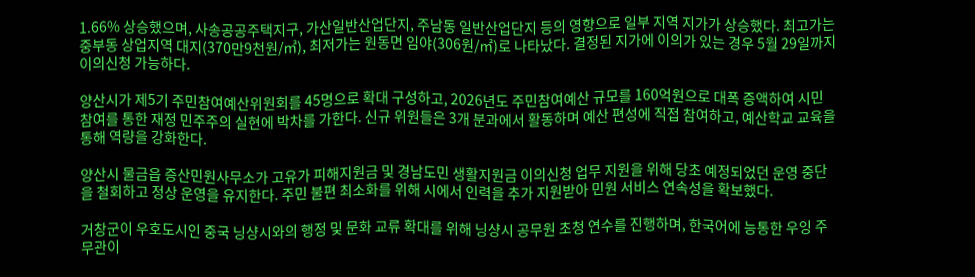1.66% 상승했으며, 사송공공주택지구, 가산일반산업단지, 주남동 일반산업단지 등의 영향으로 일부 지역 지가가 상승했다. 최고가는 중부동 상업지역 대지(370만9천원/㎡), 최저가는 원동면 임야(306원/㎡)로 나타났다. 결정된 지가에 이의가 있는 경우 5월 29일까지 이의신청 가능하다.

양산시가 제5기 주민참여예산위원회를 45명으로 확대 구성하고, 2026년도 주민참여예산 규모를 160억원으로 대폭 증액하여 시민 참여를 통한 재정 민주주의 실현에 박차를 가한다. 신규 위원들은 3개 분과에서 활동하며 예산 편성에 직접 참여하고, 예산학교 교육을 통해 역량을 강화한다.

양산시 물금읍 증산민원사무소가 고유가 피해지원금 및 경남도민 생활지원금 이의신청 업무 지원을 위해 당초 예정되었던 운영 중단을 철회하고 정상 운영을 유지한다. 주민 불편 최소화를 위해 시에서 인력을 추가 지원받아 민원 서비스 연속성을 확보했다.

거창군이 우호도시인 중국 닝샹시와의 행정 및 문화 교류 확대를 위해 닝샹시 공무원 초청 연수를 진행하며, 한국어에 능통한 우잉 주무관이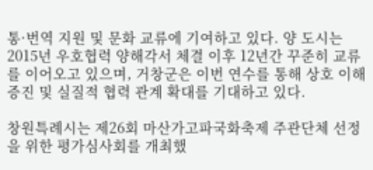통·번역 지원 및 문화 교류에 기여하고 있다. 양 도시는 2015년 우호협력 양해각서 체결 이후 12년간 꾸준히 교류를 이어오고 있으며, 거창군은 이번 연수를 통해 상호 이해 증진 및 실질적 협력 관계 확대를 기대하고 있다.

창원특례시는 제26회 마산가고파국화축제 주관단체 선정을 위한 평가심사회를 개최했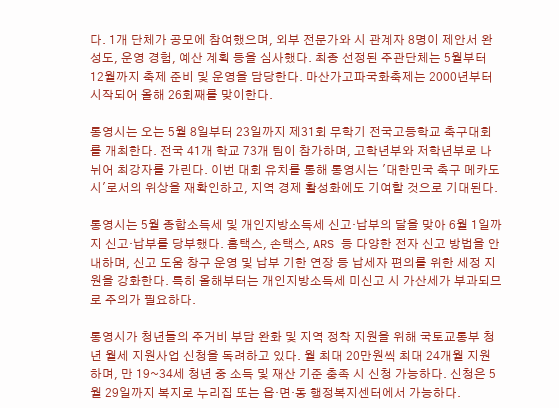다. 1개 단체가 공모에 참여했으며, 외부 전문가와 시 관계자 8명이 제안서 완성도, 운영 경험, 예산 계획 등을 심사했다. 최종 선정된 주관단체는 5월부터 12월까지 축제 준비 및 운영을 담당한다. 마산가고파국화축제는 2000년부터 시작되어 올해 26회째를 맞이한다.

통영시는 오는 5월 8일부터 23일까지 제31회 무학기 전국고등학교 축구대회를 개최한다. 전국 41개 학교 73개 팀이 참가하며, 고학년부와 저학년부로 나뉘어 최강자를 가린다. 이번 대회 유치를 통해 통영시는 '대한민국 축구 메카도시'로서의 위상을 재확인하고, 지역 경제 활성화에도 기여할 것으로 기대된다.

통영시는 5월 종합소득세 및 개인지방소득세 신고·납부의 달을 맞아 6월 1일까지 신고·납부를 당부했다. 홈택스, 손택스, ARS 등 다양한 전자 신고 방법을 안내하며, 신고 도움 창구 운영 및 납부 기한 연장 등 납세자 편의를 위한 세정 지원을 강화한다. 특히 올해부터는 개인지방소득세 미신고 시 가산세가 부과되므로 주의가 필요하다.

통영시가 청년들의 주거비 부담 완화 및 지역 정착 지원을 위해 국토교통부 청년 월세 지원사업 신청을 독려하고 있다. 월 최대 20만원씩 최대 24개월 지원하며, 만 19~34세 청년 중 소득 및 재산 기준 충족 시 신청 가능하다. 신청은 5월 29일까지 복지로 누리집 또는 읍·면·동 행정복지센터에서 가능하다.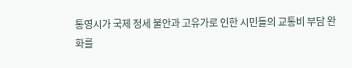통영시가 국제 정세 불안과 고유가로 인한 시민들의 교통비 부담 완화를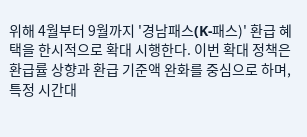위해 4월부터 9월까지 '경남패스(K-패스)' 환급 혜택을 한시적으로 확대 시행한다. 이번 확대 정책은 환급률 상향과 환급 기준액 완화를 중심으로 하며, 특정 시간대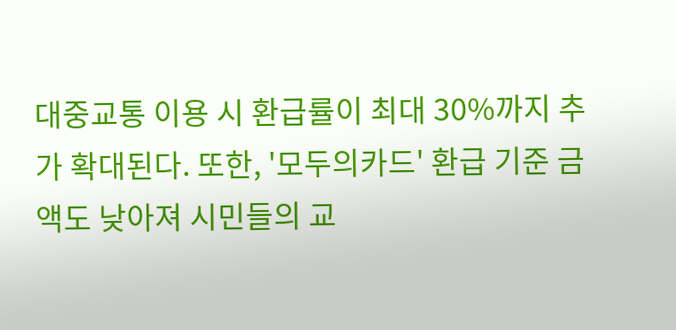대중교통 이용 시 환급률이 최대 30%까지 추가 확대된다. 또한, '모두의카드' 환급 기준 금액도 낮아져 시민들의 교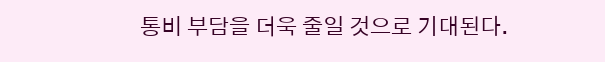통비 부담을 더욱 줄일 것으로 기대된다.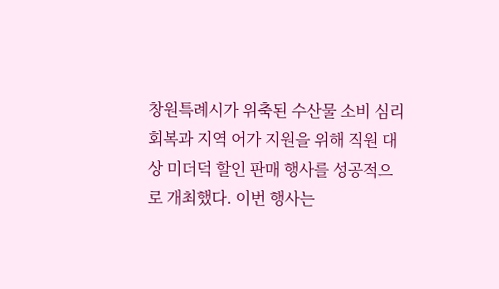창원특례시가 위축된 수산물 소비 심리 회복과 지역 어가 지원을 위해 직원 대상 미더덕 할인 판매 행사를 성공적으로 개최했다. 이번 행사는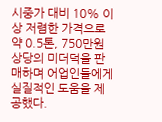시중가 대비 10% 이상 저렴한 가격으로 약 0.5톤, 750만원 상당의 미더덕을 판매하며 어업인들에게 실질적인 도움을 제공했다.